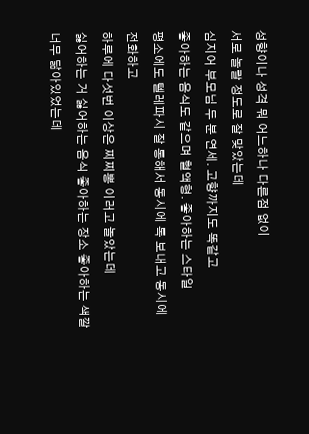성향이나 성격 뭐 어느하나 다른점 없이
서로 놀랄 정도로 잘 맞았는데
심지어 부모님 두 분 연세. 고향까지도 똑같고
좋아하는 음식도 같으며 혈액형. 좋아하는 스타일
평소에도 텔레파시 잘 통해서 동시에 톡 보내고 동시에 전화하고
하루에 다섯번 이상은 찌찌뽕 이러고 놀았는데
싫어하는 거 싫어하는 음식 좋아하는 장소 좋아하는 색깔
너무 닮아있었는데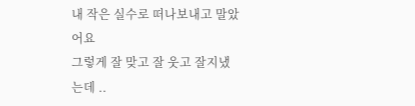내 작은 실수로 떠나보내고 말았어요
그렇게 잘 맞고 잘 웃고 잘지냈는데 ..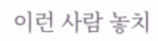이런 사람 놓치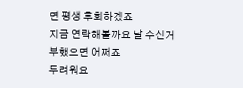면 평생 후회하겠죠
지금 연락해볼까요 날 수신거부했으면 어쩌죠
두려워요